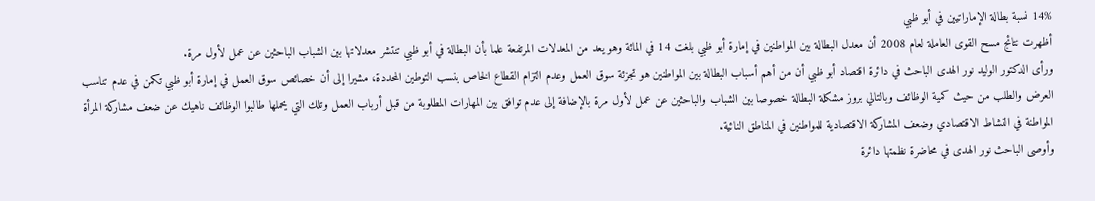14% نسبة بطالة الإماراتيين في أبو ظبي
أظهرت نتائج مسح القوى العاملة لعام 2008 أن معدل البطالة بين المواطنين في إمارة أبو ظبي بلغت 14 في المائة وهو يعد من المعدلات المرتفعة علما بأن البطالة في أبو ظبي تنتشر معدلاتها بين الشباب الباحثين عن عمل لأول مرة.
ورأى الدكتور الوليد نور الهدى الباحث في دائرة اقتصاد أبو ظبي أن من أهم أسباب البطالة بين المواطنين هو تجزئة سوق العمل وعدم التزام القطاع الخاص بنسب التوطين المحددة، مشيرا إلى أن خصائص سوق العمل في إمارة أبو ظبي تكمن في عدم تناسب العرض والطلب من حيث كمية الوظائف وبالتالي بروز مشكلة البطالة خصوصا بين الشباب والباحثين عن عمل لأول مرة بالإضافة إلى عدم توافق بين المهارات المطلوبة من قبل أرباب العمل وتلك التي يحملها طالبوا الوظائف ناهيك عن ضعف مشاركة المرأة المواطنة في النشاط الاقتصادي وضعف المشاركة الاقتصادية للمواطنين في المناطق النائية.
وأوصى الباحث نور الهدى في محاضرة نظمتها دائرة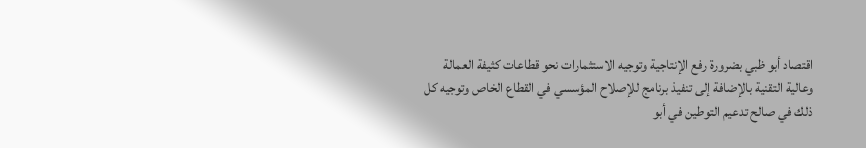اقتصاد أبو ظبي بضرورة رفع الإنتاجية وتوجيه الاستثمارات نحو قطاعات كثيفة العمالة وعالية التقنية بالإضافة إلى تنفيذ برنامج للإصلاح المؤسسي في القطاع الخاص وتوجيه كل ذلك في صالح تدعيم التوطين في أبو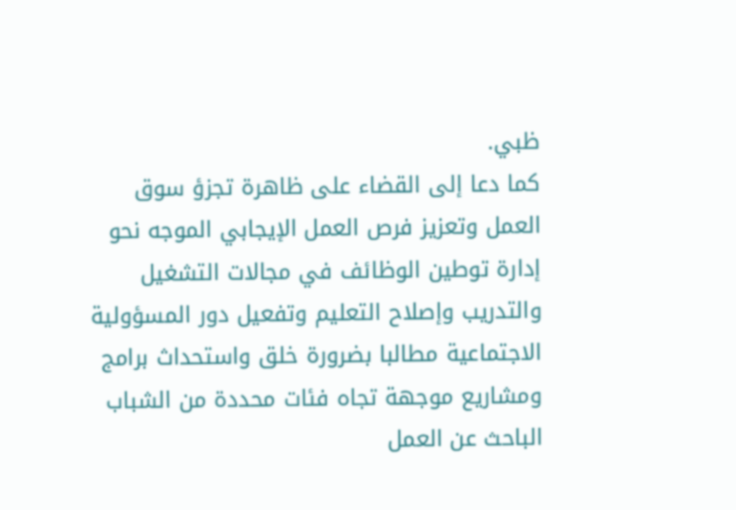ظبي.
كما دعا إلى القضاء على ظاهرة تجزؤ سوق العمل وتعزيز فرص العمل الإيجابي الموجه نحو إدارة توطين الوظائف في مجالات التشغيل والتدريب وإصلاح التعليم وتفعيل دور المسؤولية الاجتماعية مطالبا بضرورة خلق واستحداث برامج ومشاريع موجهة تجاه فئات محددة من الشباب الباحث عن العمل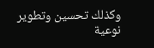وكذلك تحسين وتطوير نوعية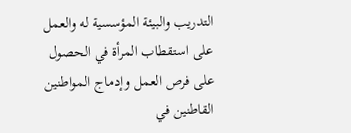التدريب والبيئة المؤسسية له والعمل على استقطاب المرأة في الحصول على فرص العمل وإدماج المواطنين القاطنين في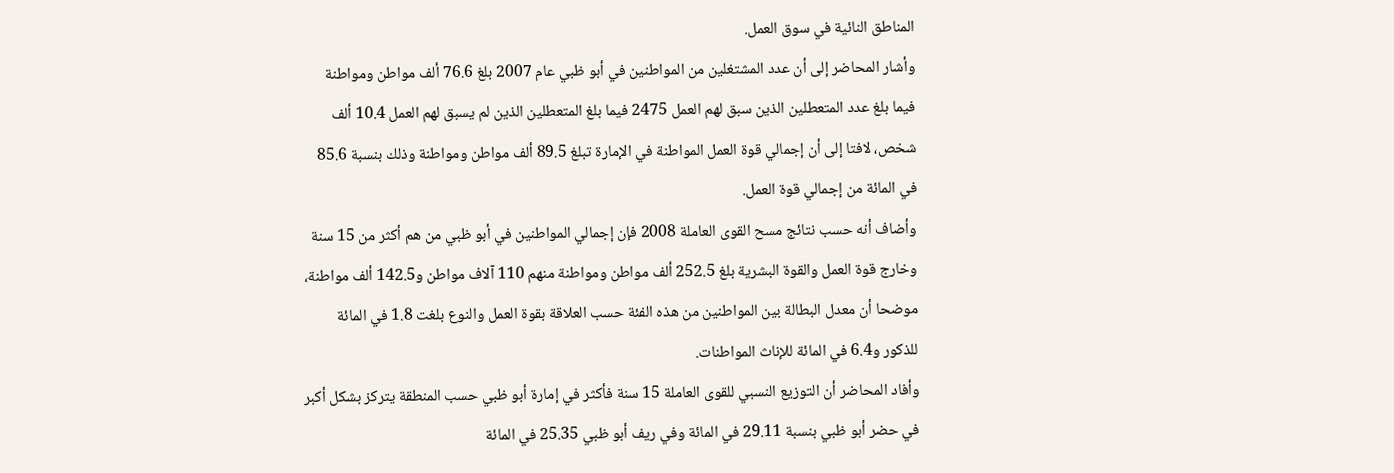المناطق النائية في سوق العمل.
وأشار المحاضر إلى أن عدد المشتغلين من المواطنين في أبو ظبي عام 2007 بلغ 76.6 ألف مواطن ومواطنة فيما بلغ عدد المتعطلين الذين سبق لهم العمل 2475 فيما بلغ المتعطلين الذين لم يسبق لهم العمل 10.4 ألف شخص، لافتا إلى أن إجمالي قوة العمل المواطنة في الإمارة تبلغ 89.5 ألف مواطن ومواطنة وذلك بنسبة 85.6 في المائة من إجمالي قوة العمل.
وأضاف أنه حسب نتائج مسح القوى العاملة 2008 فإن إجمالي المواطنين في أبو ظبي من هم أكثر من 15 سنة وخارج قوة العمل والقوة البشرية بلغ 252.5 ألف مواطن ومواطنة منهم 110 آلاف مواطن و142.5 ألف مواطنة، موضحا أن معدل البطالة بين المواطنين من هذه الفئة حسب العلاقة بقوة العمل والنوع بلغت 1.8 في المائة للذكور و6.4 في المائة للإناث المواطنات.
وأفاد المحاضر أن التوزيع النسبي للقوى العاملة 15 سنة فأكثر في إمارة أبو ظبي حسب المنطقة يتركز بشكل أكبر في حضر أبو ظبي بنسبة 29.11 في المائة وفي ريف أبو ظبي 25.35 في المائة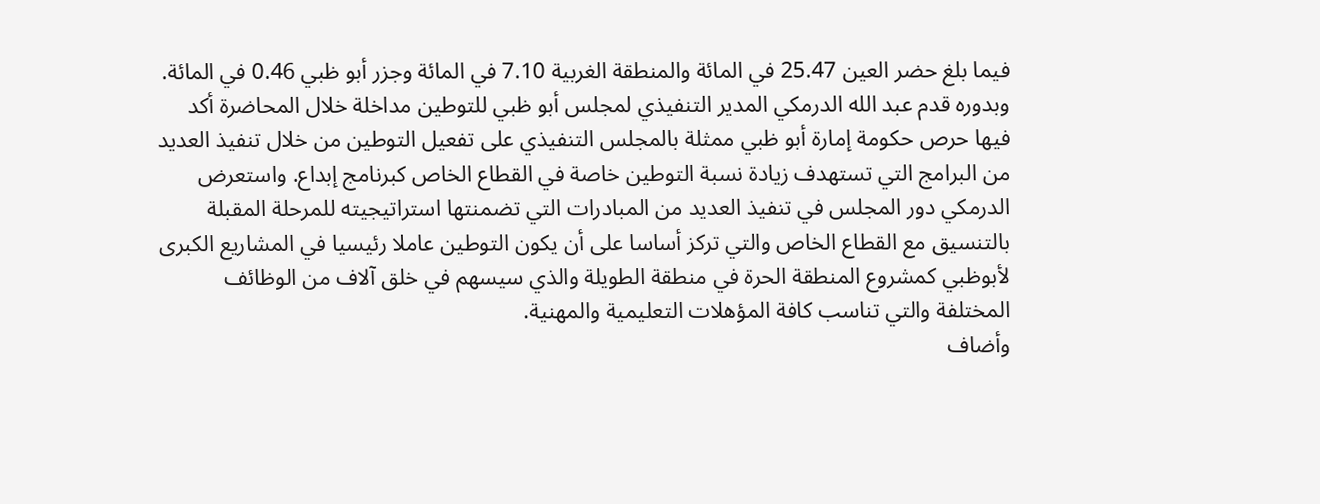فيما بلغ حضر العين 25.47 في المائة والمنطقة الغربية 7.10 في المائة وجزر أبو ظبي 0.46 في المائة.
وبدوره قدم عبد الله الدرمكي المدير التنفيذي لمجلس أبو ظبي للتوطين مداخلة خلال المحاضرة أكد فيها حرص حكومة إمارة أبو ظبي ممثلة بالمجلس التنفيذي على تفعيل التوطين من خلال تنفيذ العديد من البرامج التي تستهدف زيادة نسبة التوطين خاصة في القطاع الخاص كبرنامج إبداع. واستعرض الدرمكي دور المجلس في تنفيذ العديد من المبادرات التي تضمنتها استراتيجيته للمرحلة المقبلة بالتنسيق مع القطاع الخاص والتي تركز أساسا على أن يكون التوطين عاملا رئيسيا في المشاريع الكبرى لأبوظبي كمشروع المنطقة الحرة في منطقة الطويلة والذي سيسهم في خلق آلاف من الوظائف المختلفة والتي تناسب كافة المؤهلات التعليمية والمهنية.
وأضاف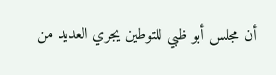أن مجلس أبو ظبي للتوطين يجري العديد من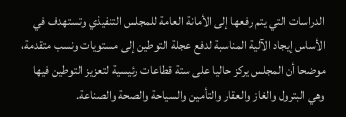الدراسات التي يتم رفعها إلى الأمانة العامة للمجلس التنفيذي وتستهدف في الأساس إيجاد الآلية المناسبة لدفع عجلة التوطين إلى مستويات ونسب متقدمة، موضحا أن المجلس يركز حاليا على ستة قطاعات رئيسية لتعزيز التوطين فيها وهي البترول والغاز والعقار والتأمين والسياحة والصحة والصناعة.